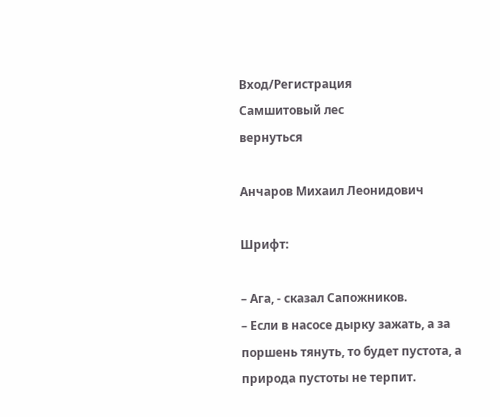Вход/Регистрация
Самшитовый лес
вернуться

Анчаров Михаил Леонидович

Шрифт:

– Ага, - сказал Сапожников.
– Если в насосе дырку зажать, а за поршень тянуть, то будет пустота, а природа пустоты не терпит.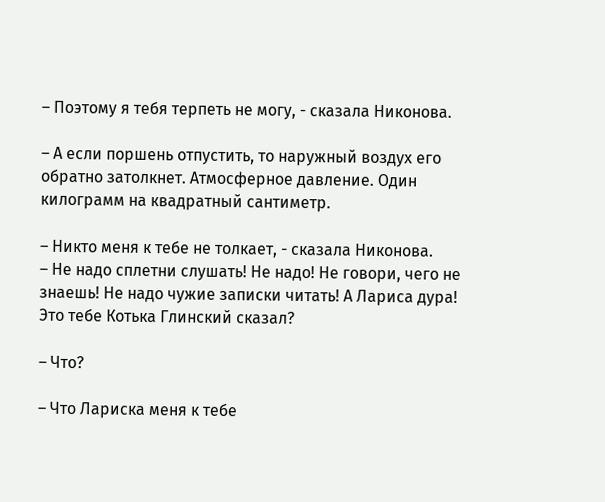– Поэтому я тебя терпеть не могу, - сказала Никонова.

– А если поршень отпустить, то наружный воздух его обратно затолкнет. Атмосферное давление. Один килограмм на квадратный сантиметр.

– Никто меня к тебе не толкает, - сказала Никонова.
– Не надо сплетни слушать! Не надо! Не говори, чего не знаешь! Не надо чужие записки читать! А Лариса дура! Это тебе Котька Глинский сказал?

– Что?

– Что Лариска меня к тебе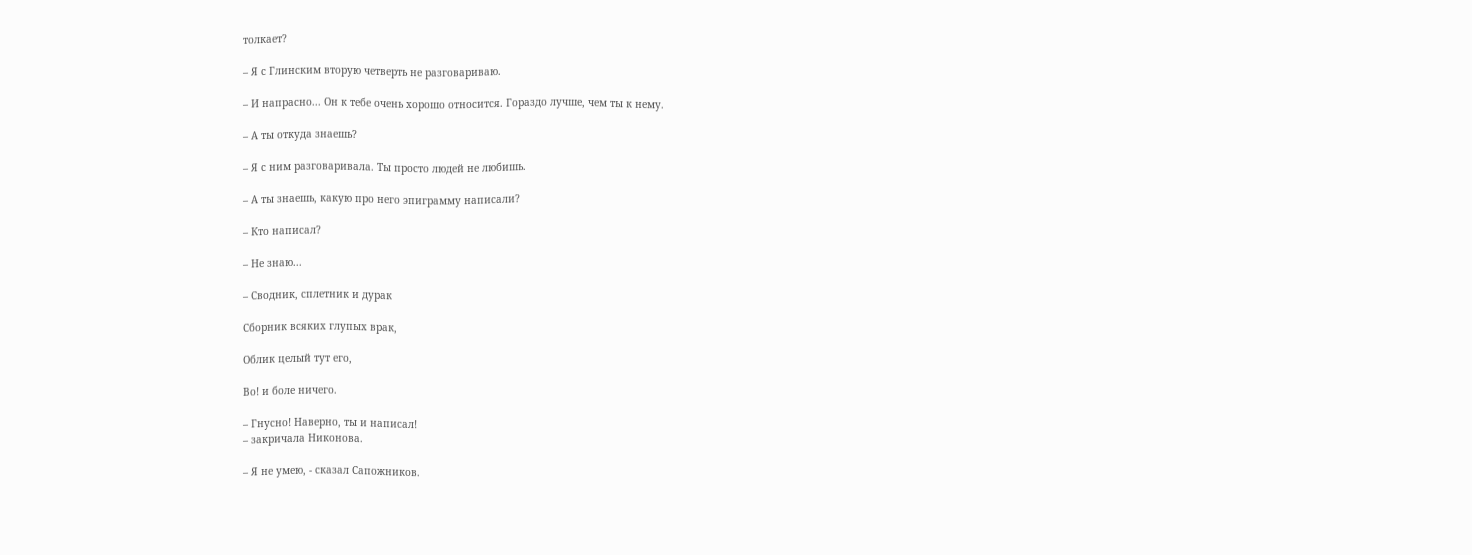толкает?

– Я с Глинским вторую четверть не разговариваю.

– И напрасно... Он к тебе очень хорошо относится. Гораздо лучше, чем ты к нему.

– А ты откуда знаешь?

– Я с ним разговаривала. Ты просто людей не любишь.

– А ты знаешь, какую про него эпиграмму написали?

– Кто написал?

– Не знаю...

– Сводник, сплетник и дурак

Сборник всяких глупых врак,

Облик целый тут его,

Во! и боле ничего.

– Гнусно! Наверно, ты и написал!
– закричала Никонова.

– Я не умею, - сказал Сапожников.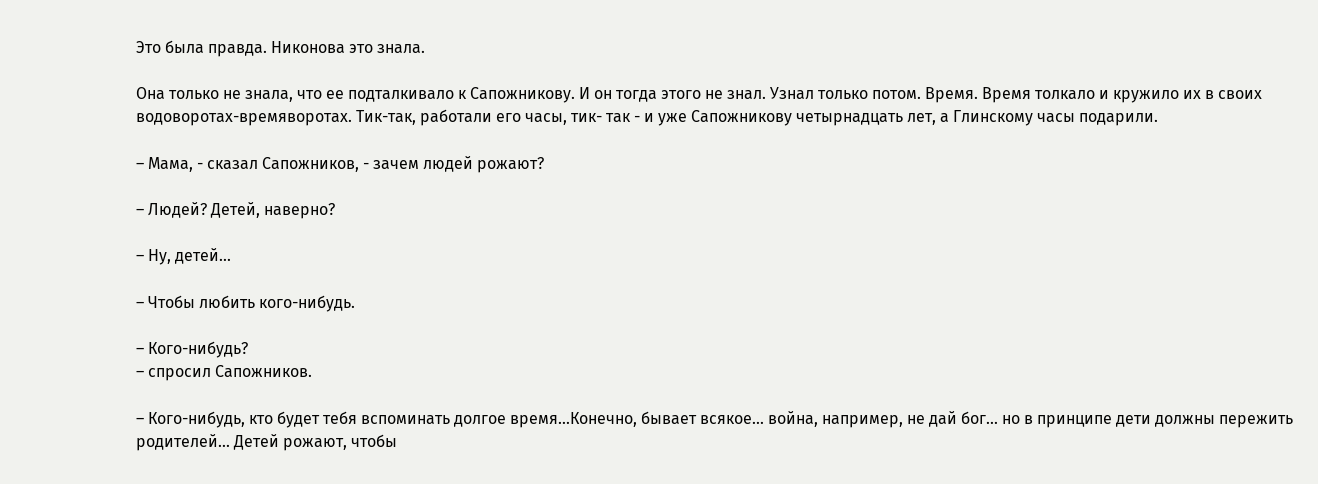Это была правда. Никонова это знала.

Она только не знала, что ее подталкивало к Сапожникову. И он тогда этого не знал. Узнал только потом. Время. Время толкало и кружило их в своих водоворотах-времяворотах. Тик-так, работали его часы, тик- так - и уже Сапожникову четырнадцать лет, а Глинскому часы подарили.

– Мама, - сказал Сапожников, - зачем людей рожают?

– Людей? Детей, наверно?

– Ну, детей...

– Чтобы любить кого-нибудь.

– Кого-нибудь?
– спросил Сапожников.

– Кого-нибудь, кто будет тебя вспоминать долгое время...Конечно, бывает всякое... война, например, не дай бог... но в принципе дети должны пережить родителей... Детей рожают, чтобы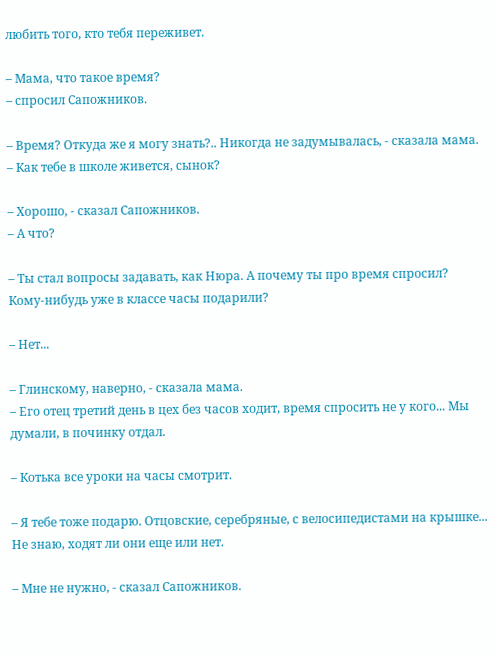любить того, кто тебя переживет.

– Мама, что такое время?
– спросил Сапожников.

– Время? Откуда же я могу знать?.. Никогда не задумывалась, - сказала мама.
– Как тебе в школе живется, сынок?

– Хорошо, - сказал Сапожников.
– А что?

– Ты стал вопросы задавать, как Нюра. А почему ты про время спросил? Кому-нибудь уже в классе часы подарили?

– Нет...

– Глинскому, наверно, - сказала мама.
– Его отец третий день в цех без часов ходит, время спросить не у кого... Мы думали, в починку отдал.

– Котька все уроки на часы смотрит.

– Я тебе тоже подарю. Отцовские, серебряные, с велосипедистами на крышке... Не знаю, ходят ли они еще или нет.

– Мне не нужно, - сказал Сапожников.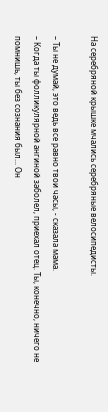На серебряной крышке мчались серебряные велосипедисты.

– Ты не думай, это ведь все равно твои часы, - сказала мама.
– Когда ты фолликулярной ангиной заболел, приехал отец. Ты, конечно, ничего не помнишь, ты без сознания был... Он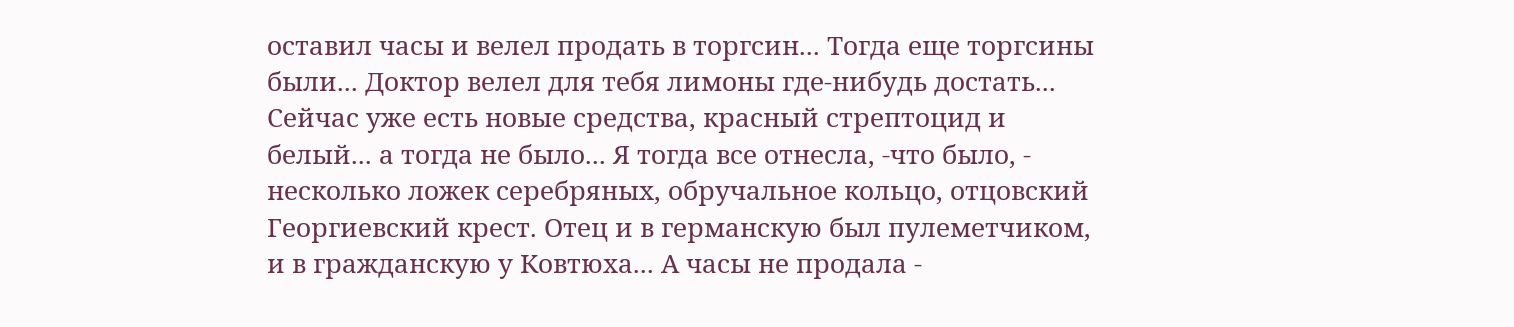оставил часы и велел продать в торгсин... Тогда еще торгсины были... Доктор велел для тебя лимоны где-нибудь достать... Сейчас уже есть новые средства, красный стрептоцид и белый... а тогда не было... Я тогда все отнесла, -что было, - несколько ложек серебряных, обручальное кольцо, отцовский Георгиевский крест. Отец и в германскую был пулеметчиком, и в гражданскую у Ковтюха... А часы не продала -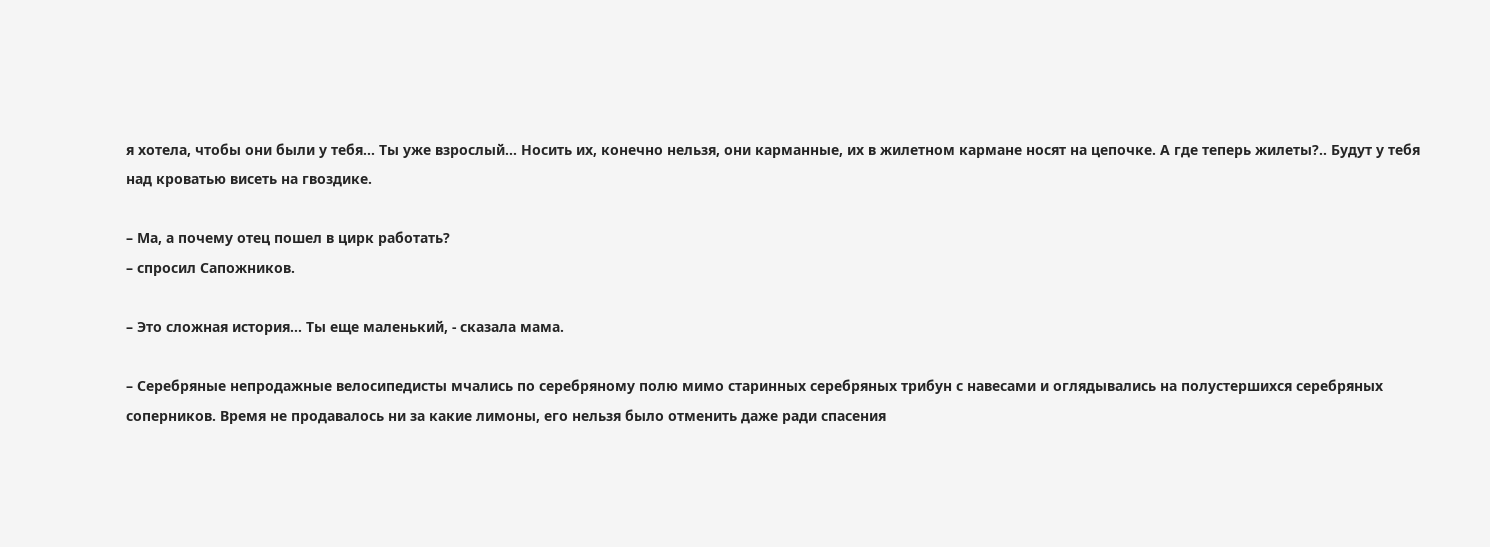я хотела, чтобы они были у тебя... Ты уже взрослый... Носить их, конечно нельзя, они карманные, их в жилетном кармане носят на цепочке. А где теперь жилеты?.. Будут у тебя над кроватью висеть на гвоздике.

– Ма, а почему отец пошел в цирк работать?
– спросил Сапожников.

– Это сложная история... Ты еще маленький, - сказала мама.

– Серебряные непродажные велосипедисты мчались по серебряному полю мимо старинных серебряных трибун с навесами и оглядывались на полустершихся серебряных соперников. Время не продавалось ни за какие лимоны, его нельзя было отменить даже ради спасения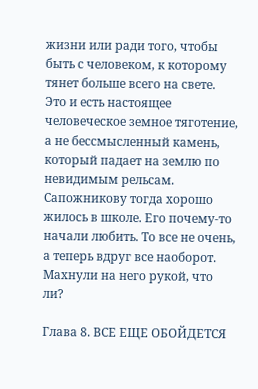жизни или ради того, чтобы быть с человеком, к которому тянет больше всего на свете. Это и есть настоящее человеческое земное тяготение, а не бессмысленный камень, который падает на землю по невидимым рельсам. Сапожникову тогда хорошо жилось в школе. Его почему-то начали любить. То все не очень, а теперь вдруг все наоборот. Махнули на него рукой, что ли?

Глава 8. ВСЕ ЕЩЕ ОБОЙДЕТСЯ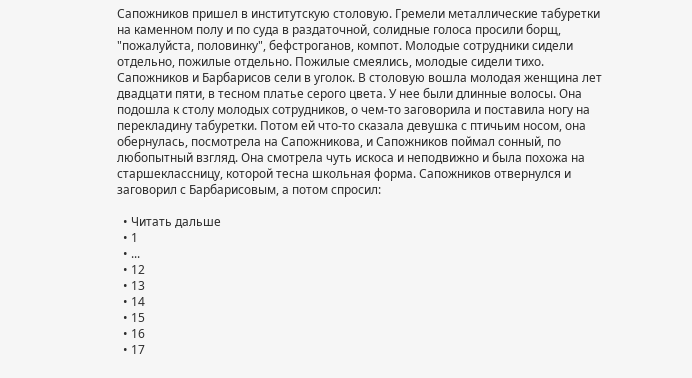Сапожников пришел в институтскую столовую. Гремели металлические табуретки на каменном полу и по суда в раздаточной, солидные голоса просили борщ, "пожалуйста, половинку", бефстроганов, компот. Молодые сотрудники сидели отдельно, пожилые отдельно. Пожилые смеялись, молодые сидели тихо. Сапожников и Барбарисов сели в уголок. В столовую вошла молодая женщина лет двадцати пяти, в тесном платье серого цвета. У нее были длинные волосы. Она подошла к столу молодых сотрудников, о чем-то заговорила и поставила ногу на перекладину табуретки. Потом ей что-то сказала девушка с птичьим носом, она обернулась, посмотрела на Сапожникова, и Сапожников поймал сонный, по любопытный взгляд. Она смотрела чуть искоса и неподвижно и была похожа на старшеклассницу, которой тесна школьная форма. Сапожников отвернулся и заговорил с Барбарисовым, а потом спросил:

  • Читать дальше
  • 1
  • ...
  • 12
  • 13
  • 14
  • 15
  • 16
  • 17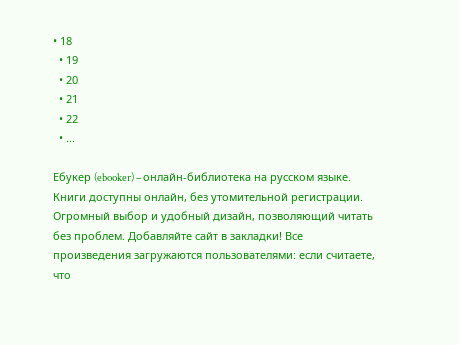• 18
  • 19
  • 20
  • 21
  • 22
  • ...

Ебукер (ebooker) – онлайн-библиотека на русском языке. Книги доступны онлайн, без утомительной регистрации. Огромный выбор и удобный дизайн, позволяющий читать без проблем. Добавляйте сайт в закладки! Все произведения загружаются пользователями: если считаете, что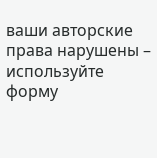ваши авторские права нарушены – используйте форму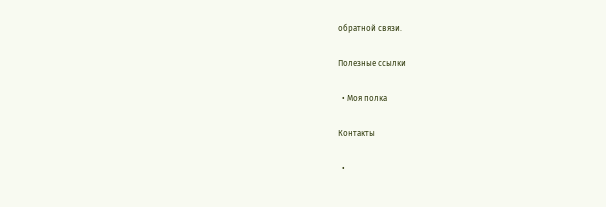обратной связи.

Полезные ссылки

  • Моя полка

Контакты

  •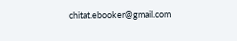chitat.ebooker@gmail.com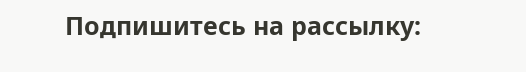Подпишитесь на рассылку: